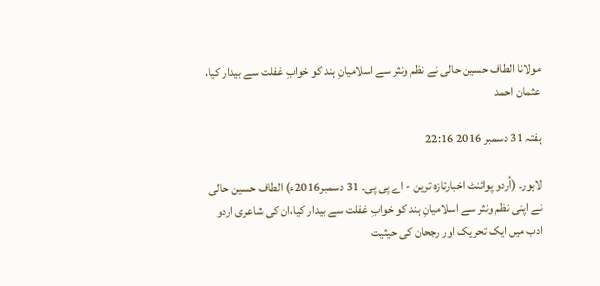مولانا الطاف حسین حالی نے نظم ونثر سے اسلامیانِ ہند کو خوابِ غفلت سے بیدار کیا، عثمان احمد

ہفتہ 31 دسمبر 2016 22:16

لاہور۔ (اُردو پوائنٹ اخبارتازہ ترین - اے پی پی۔ 31 دسمبر2016ء) الطاف حسین حالی نے اپنی نظم ونثر سے اسلامیانِ ہند کو خوابِ غفلت سے بیدار کیا،ان کی شاعری اردو ادب میں ایک تحریک اور رجحان کی حیثیت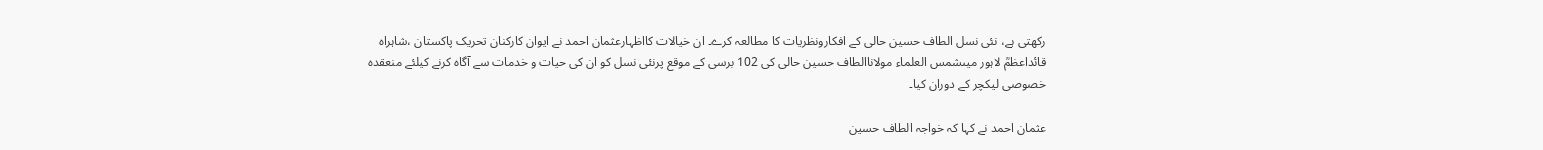رکھتی ہے، نئی نسل الطاف حسین حالی کے افکارونظریات کا مطالعہ کرے۔ ان خیالات کااظہارعثمان احمد نے ایوان کارکنان تحریک پاکستان ،شاہراہ قائداعظمؒ لاہور میںشمس العلماء مولاناالطاف حسین حالی کی 102 برسی کے موقع پرنئی نسل کو ان کی حیات و خدمات سے آگاہ کرنے کیلئے منعقدہ خصوصی لیکچر کے دوران کیا۔

عثمان احمد نے کہا کہ خواجہ الطاف حسین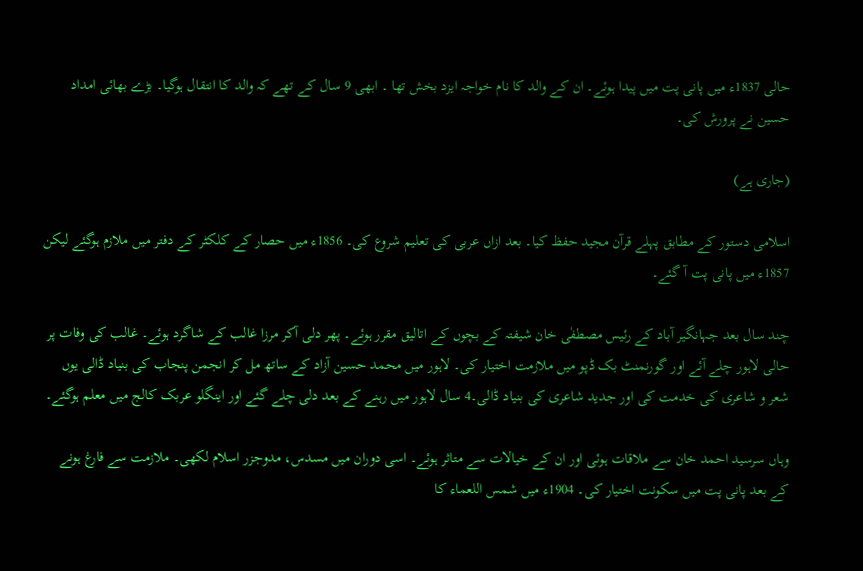حالی 1837ء میں پانی پت میں پیدا ہوئے۔ ان کے والد کا نام خواجہ ایزد بخش تھا ۔ ابھی 9 سال کے تھے کہ والد کا انتقال ہوگیا۔ بڑے بھائی امداد حسین نے پرورش کی۔

(جاری ہے)

اسلامی دستور کے مطابق پہلے قرآن مجید حفظ کیا۔ بعد ازاں عربی کی تعلیم شروع کی۔ 1856ء میں حصار کے کلکٹر کے دفتر میں ملازم ہوگئے لیکن 1857ء میں پانی پت آ گئے۔

چند سال بعد جہانگیر آباد کے رئیس مصطفٰی خان شیفتہ کے بچوں کے اتالیق مقرر ہوئے۔ پھر دلی آکر مرزا غالب کے شاگرد ہوئے۔ غالب کی وفات پر حالی لاہور چلے آئے اور گورنمنٹ بک ڈپو میں ملازمت اختیار کی۔ لاہور میں محمد حسین آزاد کے ساتھ مل کر انجمن پنجاب کی بنیاد ڈالی یوں شعر و شاعری کی خدمت کی اور جدید شاعری کی بنیاد ڈالی۔4 سال لاہور میں رہنے کے بعد دلی چلے گئے اور اینگلو عربک کالج میں معلم ہوگئے۔

وہاں سرسید احمد خان سے ملاقات ہوئی اور ان کے خیالات سے متاثر ہوئے۔ اسی دوران میں مسدس، مدوجزر اسلام لکھی۔ ملازمت سے فارغ ہونے کے بعد پانی پت میں سکونت اختیار کی۔ 1904ء میں شمس اللعماء کا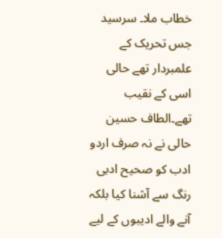خطاب ملا۔ سرسید جس تحریک کے علمبردار تھے حالی اسی کے نقیب تھے۔الطاف حسین حالی نے نہ صرف اردو ادب کو صحیح ادبی رنگ سے آشنا کیا بلکہ آنے والے ادیبوں کے لیے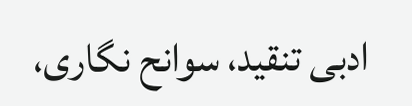ادبی تنقید، سوانح نگاری،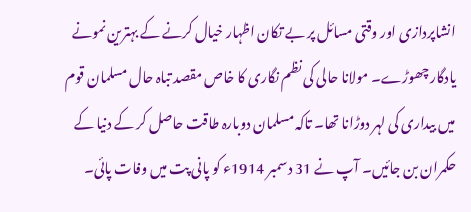انشاپردازی اور وقتی مسائل پر بے تکان اظہار خیال کرنے کے بہترین نمونے یادگار چھوڑے۔ مولانا حالی کی نظم نگاری کا خاص مقصد تباہ حال مسلمان قوم میں بیداری کی لہر دوڑانا تھا۔ تاکہ مسلمان دوبارہ طاقت حاصل کر کے دنیا کے حکمران بن جائیں۔ آپ نے 31 دسمبر 1914ء کو پانی پت میں وفات پائی۔